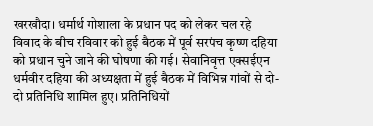खरखौदा। धर्मार्थ गोशाला के प्रधान पद को लेकर चल रहे विवाद के बीच रविवार को हुई बैठक में पूर्व सरपंच कृष्ण दहिया को प्रधान चुने जाने की घोषणा की गई। सेवानिवृत्त एक्सईएन धर्मवीर दहिया की अध्यक्षता में हुई बैठक में विभिन्न गांवों से दो-दो प्रतिनिधि शामिल हुए। प्रतिनिधियों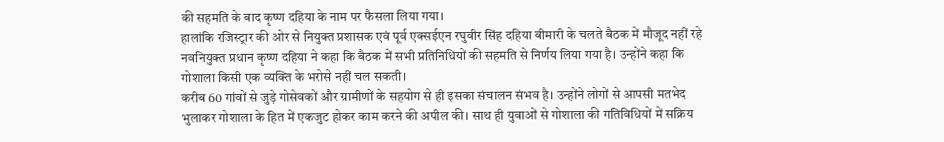की सहमति के बाद कृष्ण दहिया के नाम पर फैसला लिया गया।
हालांकि रजिस्ट्रार की ओर से नियुक्त प्रशासक एवं पूर्व एक्सईएन रघुवीर सिंह दहिया बीमारी के चलते बैठक में मौजूद नहीं रहे नवनियुक्त प्रधान कृष्ण दहिया ने कहा कि बैठक में सभी प्रतिनिधियों की सहमति से निर्णय लिया गया है। उन्होंने कहा कि गोशाला किसी एक व्यक्ति के भरोसे नहीं चल सकती।
करीब 60 गांवों से जुड़े गोसेवकों और ग्रामीणों के सहयोग से ही इसका संचालन संभव है। उन्होंने लोगों से आपसी मतभेद भुलाकर गोशाला के हित में एकजुट होकर काम करने की अपील की। साथ ही युवाओं से गोशाला की गतिविधियों में सक्रिय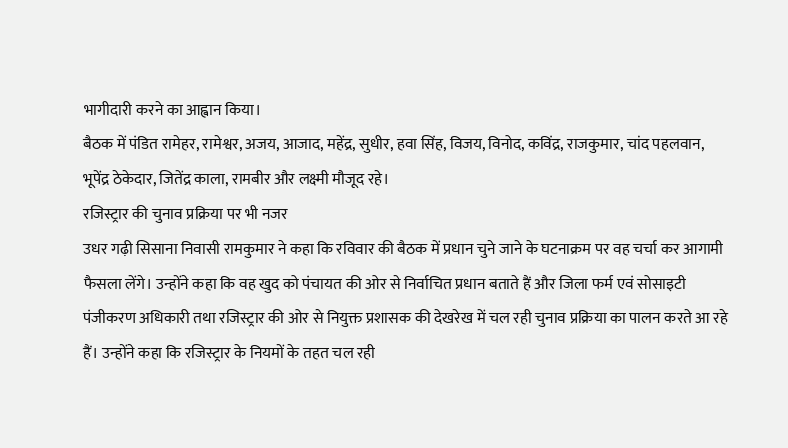भागीदारी करने का आह्वान किया।
बैठक में पंडित रामेहर, रामेश्वर, अजय, आजाद, महेंद्र, सुधीर, हवा सिंह, विजय, विनोद, कविंद्र, राजकुमार, चांद पहलवान, भूपेंद्र ठेकेदार, जितेंद्र काला, रामबीर और लक्ष्मी मौजूद रहे।
रजिस्ट्रार की चुनाव प्रक्रिया पर भी नजर
उधर गढ़ी सिसाना निवासी रामकुमार ने कहा कि रविवार की बैठक में प्रधान चुने जाने के घटनाक्रम पर वह चर्चा कर आगामी फैसला लेंगे। उन्होंने कहा कि वह खुद को पंचायत की ओर से निर्वाचित प्रधान बताते हैं और जिला फर्म एवं सोसाइटी पंजीकरण अधिकारी तथा रजिस्ट्रार की ओर से नियुक्त प्रशासक की देखरेख में चल रही चुनाव प्रक्रिया का पालन करते आ रहे हैं। उन्होंने कहा कि रजिस्ट्रार के नियमों के तहत चल रही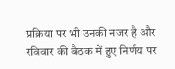प्रक्रिया पर भी उनकी नजर है और रविवार की बैठक में हुए निर्णय पर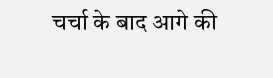चर्चा के बाद आगे की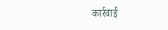कार्रवाई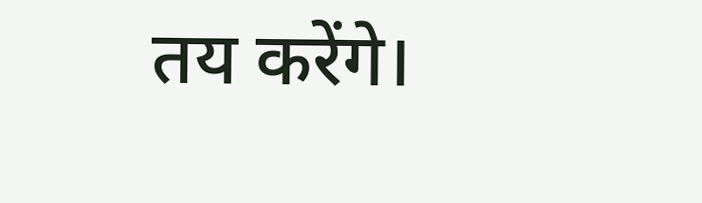तय करेंगे।